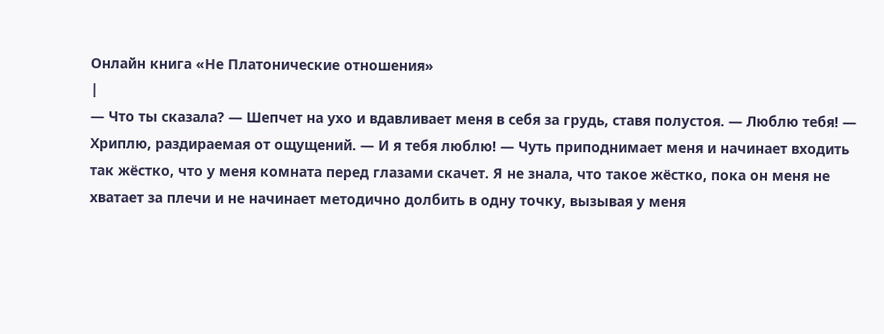Онлайн книга «Не Платонические отношения»
|
— Что ты сказала? — Шепчет на ухо и вдавливает меня в себя за грудь, ставя полустоя. — Люблю тебя! — Хриплю, раздираемая от ощущений. — И я тебя люблю! — Чуть приподнимает меня и начинает входить так жёстко, что у меня комната перед глазами скачет. Я не знала, что такое жёстко, пока он меня не хватает за плечи и не начинает методично долбить в одну точку, вызывая у меня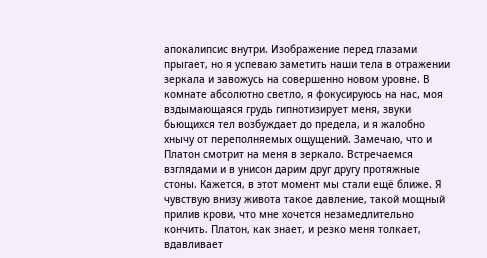апокалипсис внутри. Изображение перед глазами прыгает, но я успеваю заметить наши тела в отражении зеркала и завожусь на совершенно новом уровне. В комнате абсолютно светло, я фокусируюсь на нас, моя вздымающаяся грудь гипнотизирует меня, звуки бьющихся тел возбуждает до предела, и я жалобно хнычу от переполняемых ощущений. Замечаю, что и Платон смотрит на меня в зеркало. Встречаемся взглядами и в унисон дарим друг другу протяжные стоны. Кажется, в этот момент мы стали ещё ближе. Я чувствую внизу живота такое давление, такой мощный прилив крови, что мне хочется незамедлительно кончить. Платон, как знает, и резко меня толкает, вдавливает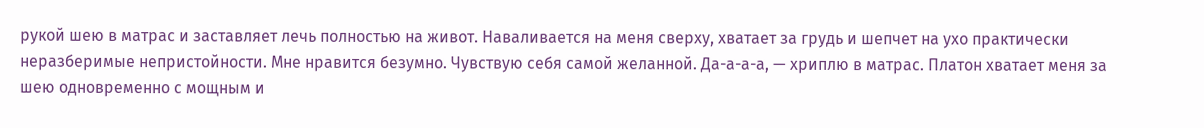рукой шею в матрас и заставляет лечь полностью на живот. Наваливается на меня сверху, хватает за грудь и шепчет на ухо практически неразберимые непристойности. Мне нравится безумно. Чувствую себя самой желанной. Да-а-а-а, — хриплю в матрас. Платон хватает меня за шею одновременно с мощным и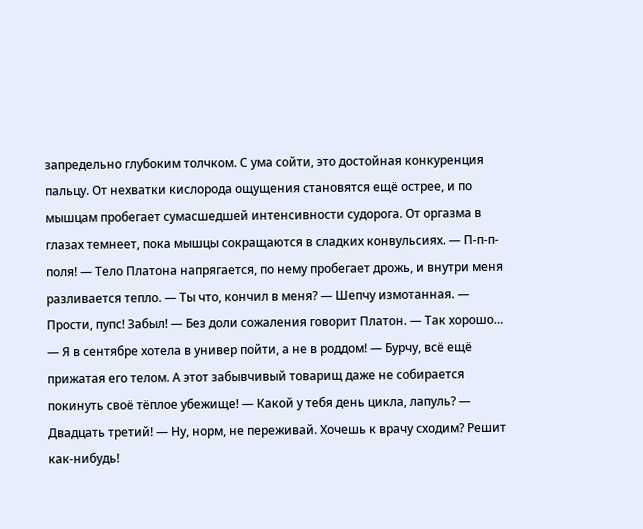запредельно глубоким толчком. С ума сойти, это достойная конкуренция пальцу. От нехватки кислорода ощущения становятся ещё острее, и по мышцам пробегает сумасшедшей интенсивности судорога. От оргазма в глазах темнеет, пока мышцы сокращаются в сладких конвульсиях. — П-п-п-поля! — Тело Платона напрягается, по нему пробегает дрожь, и внутри меня разливается тепло. — Ты что, кончил в меня? — Шепчу измотанная. — Прости, пупс! Забыл! — Без доли сожаления говорит Платон. — Так хорошо… — Я в сентябре хотела в универ пойти, а не в роддом! — Бурчу, всё ещё прижатая его телом. А этот забывчивый товарищ даже не собирается покинуть своё тёплое убежище! — Какой у тебя день цикла, лапуль? — Двадцать третий! — Ну, норм, не переживай. Хочешь к врачу сходим? Решит как-нибудь!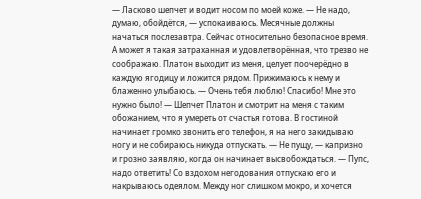— Ласково шепчет и водит носом по моей коже. — Не надо, думаю, обойдётся, — успокаиваюсь. Месячные должны начаться послезавтра. Сейчас относительно безопасное время. А может я такая затраханная и удовлетворённая, что трезво не соображаю. Платон выходит из меня, целует поочерёдно в каждую ягодицу и ложится рядом. Прижимаюсь к нему и блаженно улыбаюсь. — Очень тебя люблю! Спасибо! Мне это нужно было! — Шепчет Платон и смотрит на меня с таким обожанием, что я умереть от счастья готова. В гостиной начинает громко звонить его телефон, я на него закидываю ногу и не собираюсь никуда отпускать. — Не пущу, — капризно и грозно заявляю, когда он начинает высвобождаться. — Пупс, надо ответить! Со вздохом негодования отпускаю его и накрываюсь одеялом. Между ног слишком мокро, и хочется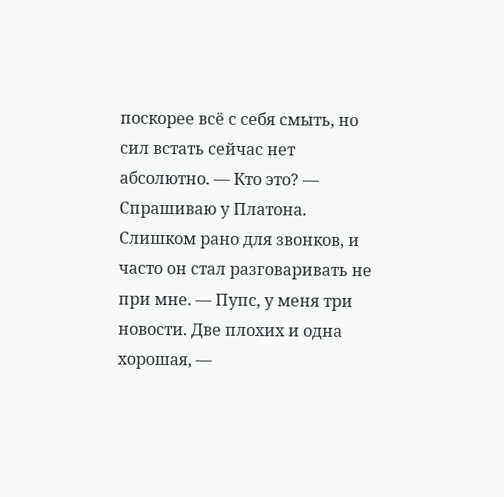поскорее всё с себя смыть, но сил встать сейчас нет абсолютно. — Кто это? — Спрашиваю у Платона. Слишком рано для звонков, и часто он стал разговаривать не при мне. — Пупс, у меня три новости. Две плохих и одна хорошая, —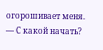огорошивает меня. — С какой начать?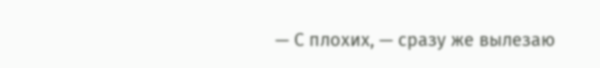— С плохих, — сразу же вылезаю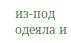из-под одеяла и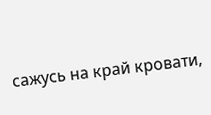сажусь на край кровати,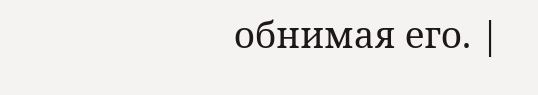обнимая его. |